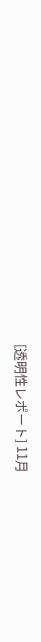[透明性レポート] 11月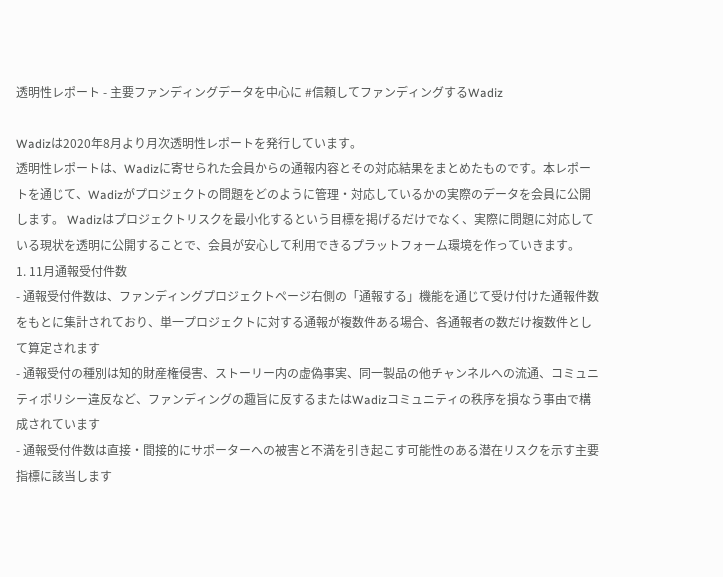透明性レポート - 主要ファンディングデータを中心に #信頼してファンディングするWadiz

Wadizは2020年8月より月次透明性レポートを発行しています。
透明性レポートは、Wadizに寄せられた会員からの通報内容とその対応結果をまとめたものです。本レポートを通じて、Wadizがプロジェクトの問題をどのように管理・対応しているかの実際のデータを会員に公開します。 Wadizはプロジェクトリスクを最小化するという目標を掲げるだけでなく、実際に問題に対応している現状を透明に公開することで、会員が安心して利用できるプラットフォーム環境を作っていきます。
1. 11月通報受付件数
- 通報受付件数は、ファンディングプロジェクトページ右側の「通報する」機能を通じて受け付けた通報件数をもとに集計されており、単一プロジェクトに対する通報が複数件ある場合、各通報者の数だけ複数件として算定されます
- 通報受付の種別は知的財産権侵害、ストーリー内の虚偽事実、同一製品の他チャンネルへの流通、コミュニティポリシー違反など、ファンディングの趣旨に反するまたはWadizコミュニティの秩序を損なう事由で構成されています
- 通報受付件数は直接・間接的にサポーターへの被害と不満を引き起こす可能性のある潜在リスクを示す主要指標に該当します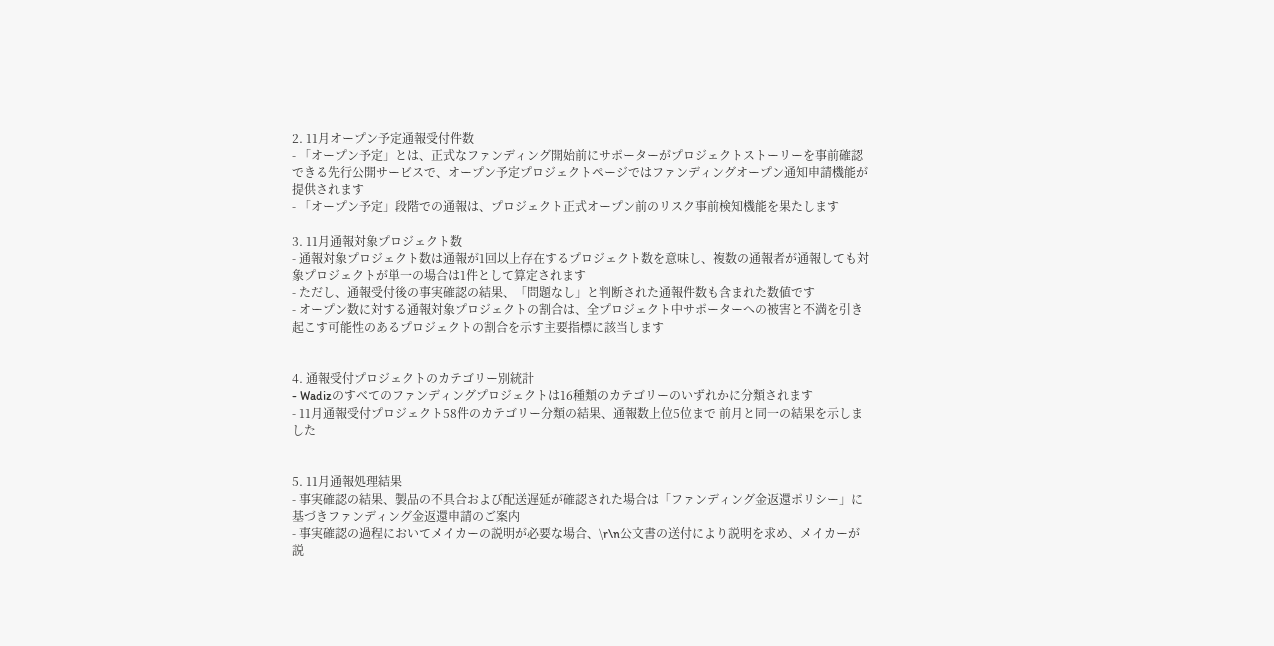2. 11月オープン予定通報受付件数
- 「オープン予定」とは、正式なファンディング開始前にサポーターがプロジェクトストーリーを事前確認できる先行公開サービスで、オープン予定プロジェクトページではファンディングオープン通知申請機能が提供されます
- 「オープン予定」段階での通報は、プロジェクト正式オープン前のリスク事前検知機能を果たします

3. 11月通報対象プロジェクト数
- 通報対象プロジェクト数は通報が1回以上存在するプロジェクト数を意味し、複数の通報者が通報しても対象プロジェクトが単一の場合は1件として算定されます
- ただし、通報受付後の事実確認の結果、「問題なし」と判断された通報件数も含まれた数値です
- オープン数に対する通報対象プロジェクトの割合は、全プロジェクト中サポーターへの被害と不満を引き起こす可能性のあるプロジェクトの割合を示す主要指標に該当します


4. 通報受付プロジェクトのカテゴリー別統計
- Wadizのすべてのファンディングプロジェクトは16種類のカテゴリーのいずれかに分類されます
- 11月通報受付プロジェクト58件のカテゴリー分類の結果、通報数上位5位まで 前月と同一の結果を示しました


5. 11月通報処理結果
- 事実確認の結果、製品の不具合および配送遅延が確認された場合は「ファンディング金返還ポリシー」に基づきファンディング金返還申請のご案内
- 事実確認の過程においてメイカーの説明が必要な場合、\r\n公文書の送付により説明を求め、メイカーが説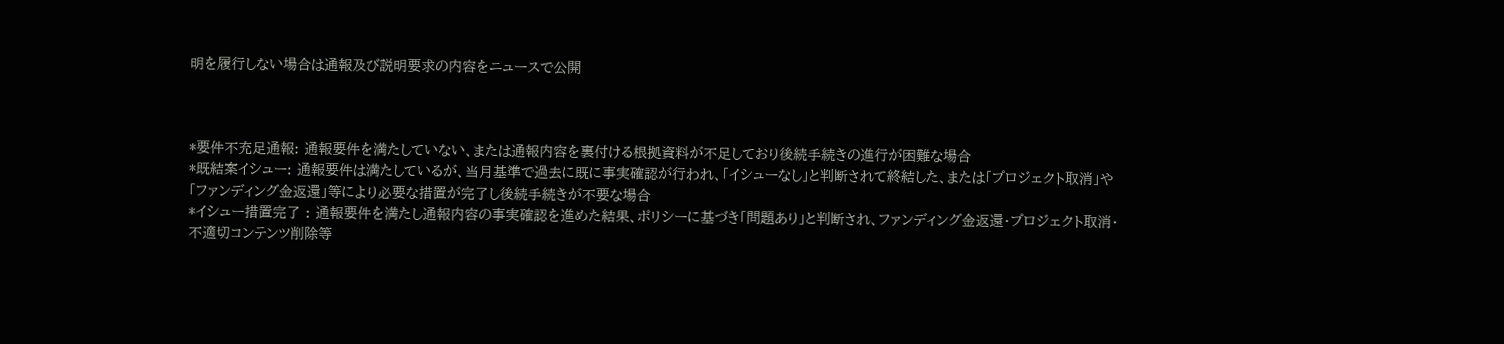明を履行しない場合は通報及び説明要求の内容をニュースで公開



*要件不充足通報: 通報要件を満たしていない、または通報内容を裏付ける根拠資料が不足しており後続手続きの進行が困難な場合
*既結案イシュー: 通報要件は満たしているが、当月基準で過去に既に事実確認が行われ、「イシューなし」と判断されて終結した、または「プロジェクト取消」や「ファンディング金返還」等により必要な措置が完了し後続手続きが不要な場合
*イシュー措置完了 : 通報要件を満たし通報内容の事実確認を進めた結果、ポリシーに基づき「問題あり」と判断され、ファンディング金返還・プロジェクト取消・不適切コンテンツ削除等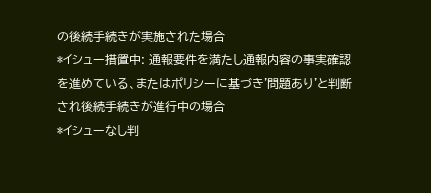の後続手続きが実施された場合
*イシュー措置中: 通報要件を満たし通報内容の事実確認を進めている、またはポリシーに基づき'問題あり'と判断され後続手続きが進行中の場合
*イシューなし判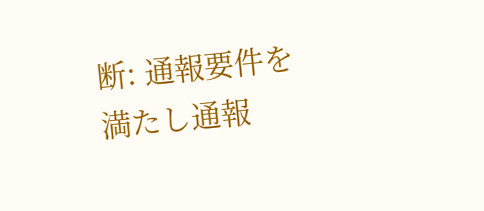断: 通報要件を満たし通報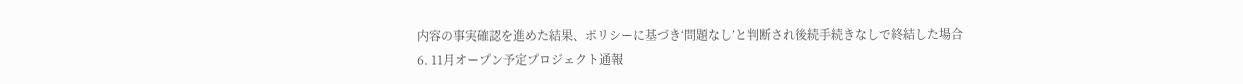内容の事実確認を進めた結果、ポリシーに基づき‘問題なし’と判断され後続手続きなしで終結した場合
6. 11月オープン予定プロジェクト通報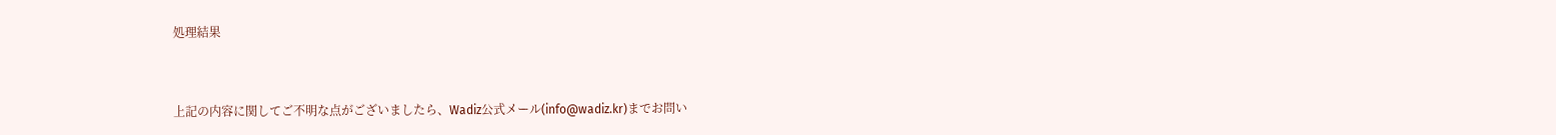処理結果


上記の内容に関してご不明な点がございましたら、Wadiz公式メール(info@wadiz.kr)までお問い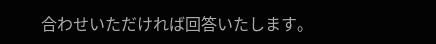合わせいただければ回答いたします。